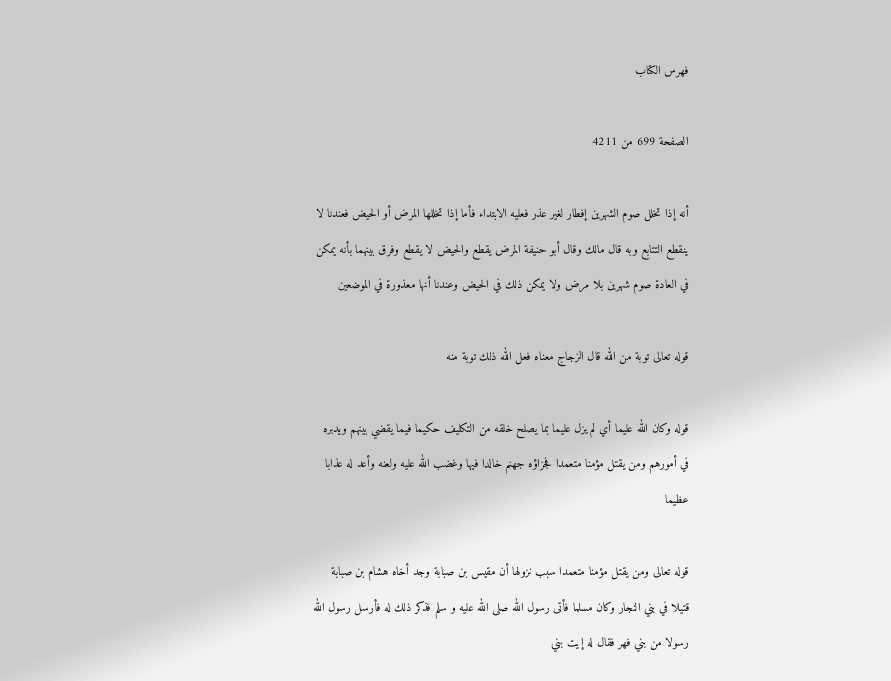فهرس الكتاب

الصفحة 699 من 4211

أنه إذا تخلل صوم الشهرين إفطار لغير عذر فعليه الابتداء فأما إذا تخللها المرض أو الحيض فعندنا لا ينقطع التتابع وبه قال مالك وقال أبو حنيفة المرض يقطع والحيض لا يقطع وفرق بينهما بأنه يمكن في العادة صوم شهرين بلا مرض ولا يمكن ذلك في الحيض وعندنا أنها معذورة في الموضعين

قوله تعالى توبة من الله قال الزجاج معناه فعل الله ذلك توبة منه

قوله وكان الله عليما أي لم يزل عليما بما يصلح خلقه من التكليف حكيما فيما يقضي بينهم ويدبره في أمورهم ومن يقتل مؤمنا متعمدا فجزاؤه جهنم خالدا فيها وغضب الله عليه ولعنه وأعد له عذابا عظيما

قوله تعالى ومن يقتل مؤمنا متعمدا سبب نزولها أن مقيس بن صبابة وجد أخاه هشام بن صبابة قتيلا في بني النجار وكان مسلما فأتى رسول الله صلى الله عليه و سلم فذكر ذلك له فأرسل رسول الله رسولا من بني فهر فقال له إيت بني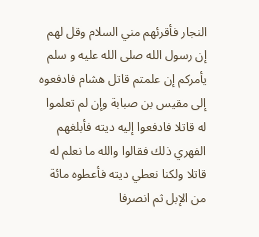النجار فأقرئهم مني السلام وقل لهم إن رسول الله صلى الله عليه و سلم يأمركم إن علمتم قاتل هشام فادفعوه إلى مقيس بن صبابة وإن لم تعلموا له قاتلا فادفعوا إليه ديته فأبلغهم الفهري ذلك فقالوا والله ما نعلم له قاتلا ولكنا نعطي ديته فأعطوه مائة من الإبل ثم انصرفا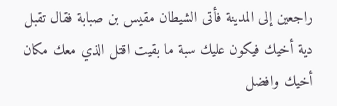راجعين إلى المدينة فأتى الشيطان مقيس بن صبابة فقال تقبل دية أخيك فيكون عليك سبة ما بقيت اقتل الذي معك مكان أخيك وافضل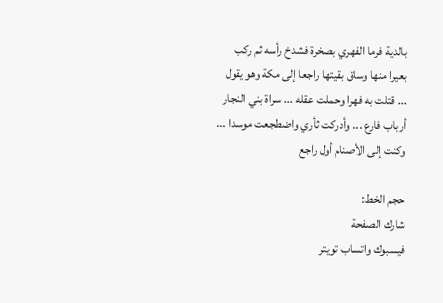بالدية فرما الفهري بصخرة فشدخ رأسه ثم ركب بعيرا منها وساق بقيتها راجعا إلى مكة وهو يقول ... قتلت به فهرا وحملت عقله ... سراة بني النجار أرباب فارع ... وأدركت ثأري واضطجعت موسدا ... وكنت إلى الأصنام أول راجع

حجم الخط:
شارك الصفحة
فيسبوك واتساب تويتر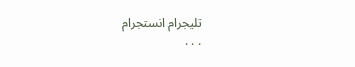تليجرام انستجرام
. . .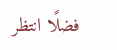فضلًا انتظر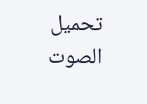تحميل الصوت